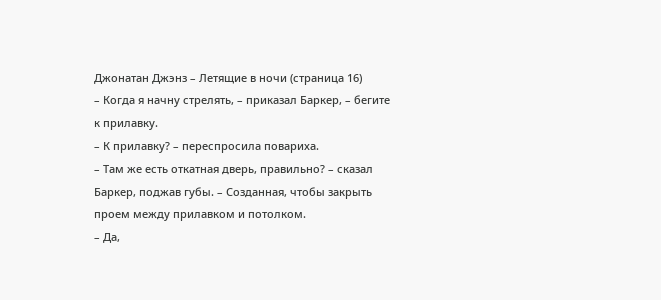Джонатан Джэнз – Летящие в ночи (страница 16)
– Когда я начну стрелять, – приказал Баркер, – бегите к прилавку.
– К прилавку? – переспросила повариха.
– Там же есть откатная дверь, правильно? – сказал Баркер, поджав губы. – Созданная, чтобы закрыть проем между прилавком и потолком.
– Да,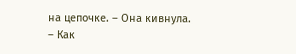на цепочке. – Она кивнула.
– Как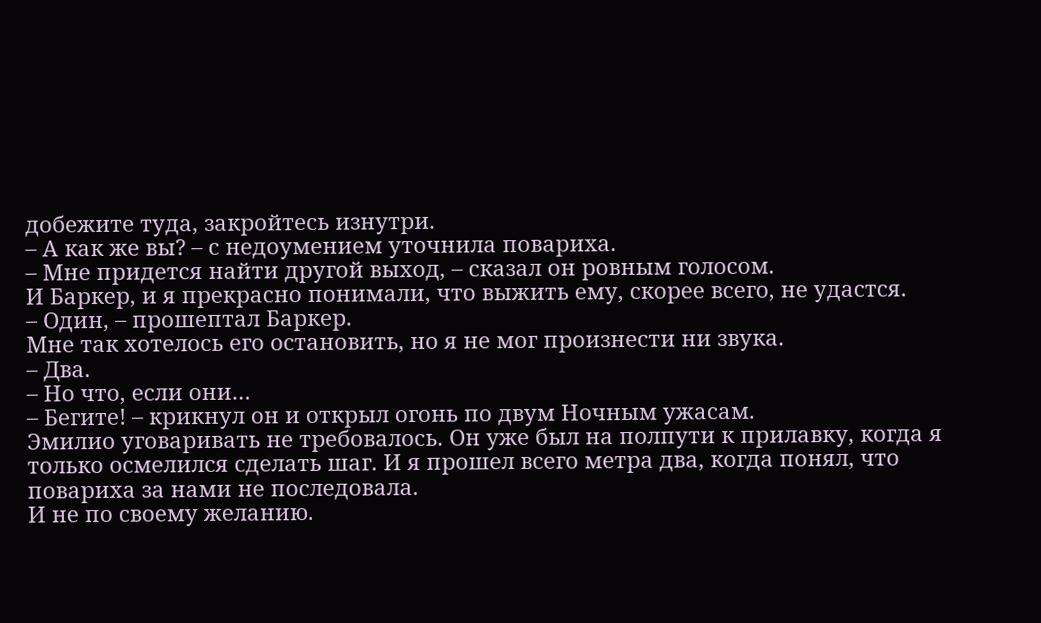добежите туда, закройтесь изнутри.
– А как же вы? – с недоумением уточнила повариха.
– Мне придется найти другой выход, – сказал он ровным голосом.
И Баркер, и я прекрасно понимали, что выжить ему, скорее всего, не удастся.
– Один, – прошептал Баркер.
Мне так хотелось его остановить, но я не мог произнести ни звука.
– Два.
– Но что, если они…
– Бегите! – крикнул он и открыл огонь по двум Ночным ужасам.
Эмилио уговаривать не требовалось. Он уже был на полпути к прилавку, когда я только осмелился сделать шаг. И я прошел всего метра два, когда понял, что повариха за нами не последовала.
И не по своему желанию.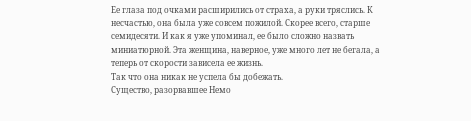Ее глаза под очками расширились от страха, а руки тряслись. К несчастью, она была уже совсем пожилой. Скорее всего, старше семидесяти. И как я уже упоминал, ее было сложно назвать миниатюрной. Эта женщина, наверное, уже много лет не бегала, а теперь от скорости зависела ее жизнь.
Так что она никак не успела бы добежать.
Существо, разорвавшее Немо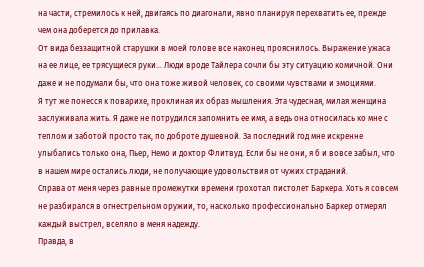на части, стремилось к ней, двигаясь по диагонали, явно планируя перехватить ее, прежде чем она доберется до прилавка.
От вида беззащитной старушки в моей голове все наконец прояснилось. Выражение ужаса на ее лице, ее трясущиеся руки… Люди вроде Тайлера сочли бы эту ситуацию комичной. Они даже и не подумали бы, что она тоже живой человек, со своими чувствами и эмоциями.
Я тут же понесся к поварихе, проклиная их образ мышления. Эта чудесная, милая женщина заслуживала жить. Я даже не потрудился запомнить ее имя, а ведь она относилась ко мне с теплом и заботой просто так, по доброте душевной. За последний год мне искренне улыбались только она, Пьер, Немо и доктор Флитвуд. Если бы не они, я б и вовсе забыл, что в нашем мире остались люди, не получающие удовольствия от чужих страданий.
Справа от меня через равные промежутки времени грохотал пистолет Баркера. Хоть я совсем не разбирался в огнестрельном оружии, то, насколько профессионально Баркер отмерял каждый выстрел, вселяло в меня надежду.
Правда, в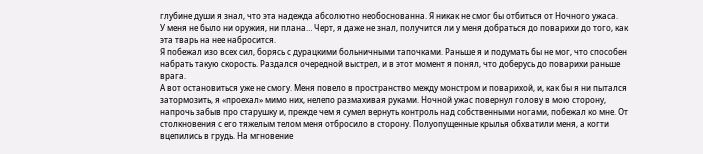глубине души я знал, что эта надежда абсолютно необоснованна. Я никак не смог бы отбиться от Ночного ужаса.
У меня не было ни оружия, ни плана… Черт, я даже не знал, получится ли у меня добраться до поварихи до того, как эта тварь на нее набросится.
Я побежал изо всех сил, борясь с дурацкими больничными тапочками. Раньше я и подумать бы не мог, что способен набрать такую скорость. Раздался очередной выстрел, и в этот момент я понял, что доберусь до поварихи раньше врага.
А вот остановиться уже не смогу. Меня повело в пространство между монстром и поварихой, и, как бы я ни пытался затормозить, я «проехал» мимо них, нелепо размахивая руками. Ночной ужас повернул голову в мою сторону, напрочь забыв про старушку и, прежде чем я сумел вернуть контроль над собственными ногами, побежал ко мне. От столкновения с его тяжелым телом меня отбросило в сторону. Полуопущенные крылья обхватили меня, а когти вцепились в грудь. На мгновение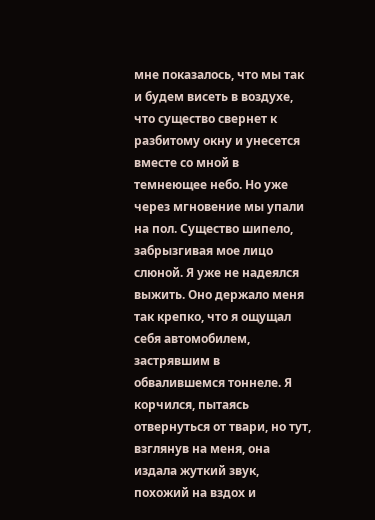мне показалось, что мы так и будем висеть в воздухе, что существо свернет к разбитому окну и унесется вместе со мной в темнеющее небо. Но уже через мгновение мы упали на пол. Существо шипело, забрызгивая мое лицо слюной. Я уже не надеялся выжить. Оно держало меня так крепко, что я ощущал себя автомобилем, застрявшим в обвалившемся тоннеле. Я корчился, пытаясь отвернуться от твари, но тут, взглянув на меня, она издала жуткий звук, похожий на вздох и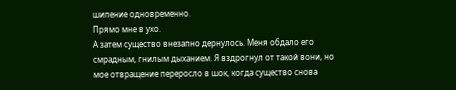шипение одновременно.
Прямо мне в ухо.
А затем существо внезапно дернулось. Меня обдало его смрадным, гнилым дыханием. Я вздрогнул от такой вони, но мое отвращение переросло в шок, когда существо снова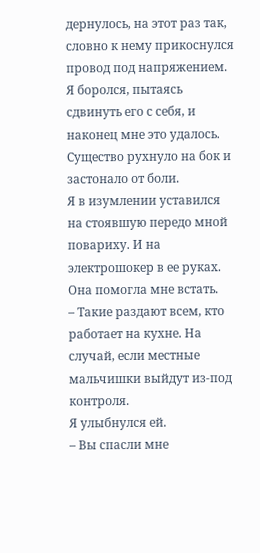дернулось, на этот раз так, словно к нему прикоснулся провод под напряжением. Я боролся, пытаясь сдвинуть его с себя, и наконец мне это удалось. Существо рухнуло на бок и застонало от боли.
Я в изумлении уставился на стоявшую передо мной повариху. И на электрошокер в ее руках.
Она помогла мне встать.
– Такие раздают всем, кто работает на кухне. На случай, если местные мальчишки выйдут из-под контроля.
Я улыбнулся ей.
– Вы спасли мне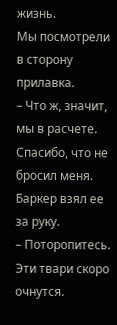жизнь.
Мы посмотрели в сторону прилавка.
– Что ж, значит, мы в расчете. Спасибо, что не бросил меня.
Баркер взял ее за руку.
– Поторопитесь. Эти твари скоро очнутся.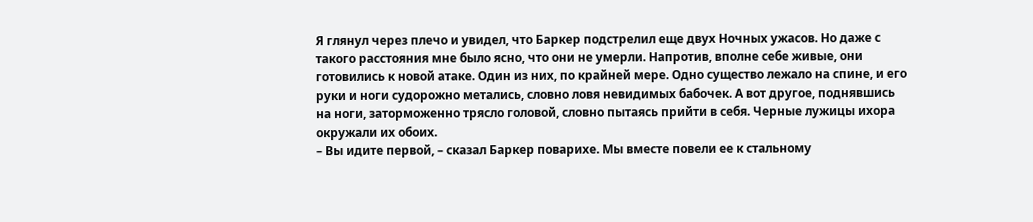Я глянул через плечо и увидел, что Баркер подстрелил еще двух Ночных ужасов. Но даже с такого расстояния мне было ясно, что они не умерли. Напротив, вполне себе живые, они готовились к новой атаке. Один из них, по крайней мере. Одно существо лежало на спине, и его руки и ноги судорожно метались, словно ловя невидимых бабочек. А вот другое, поднявшись на ноги, заторможенно трясло головой, словно пытаясь прийти в себя. Черные лужицы ихора окружали их обоих.
– Вы идите первой, – сказал Баркер поварихе. Мы вместе повели ее к стальному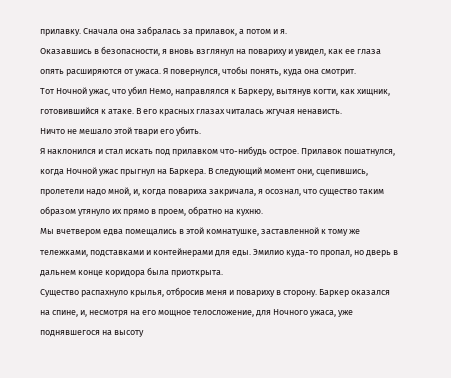прилавку. Сначала она забралась за прилавок, а потом и я.
Оказавшись в безопасности, я вновь взглянул на повариху и увидел, как ее глаза опять расширяются от ужаса. Я повернулся, чтобы понять, куда она смотрит.
Тот Ночной ужас, что убил Немо, направлялся к Баркеру, вытянув когти, как хищник, готовившийся к атаке. В его красных глазах читалась жгучая ненависть.
Ничто не мешало этой твари его убить.
Я наклонился и стал искать под прилавком что-нибудь острое. Прилавок пошатнулся, когда Ночной ужас прыгнул на Баркера. В следующий момент они, сцепившись, пролетели надо мной, и, когда повариха закричала, я осознал, что существо таким образом утянуло их прямо в проем, обратно на кухню.
Мы вчетвером едва помещались в этой комнатушке, заставленной к тому же тележками, подставками и контейнерами для еды. Эмилио куда-то пропал, но дверь в дальнем конце коридора была приоткрыта.
Существо распахнуло крылья, отбросив меня и повариху в сторону. Баркер оказался на спине, и, несмотря на его мощное телосложение, для Ночного ужаса, уже поднявшегося на высоту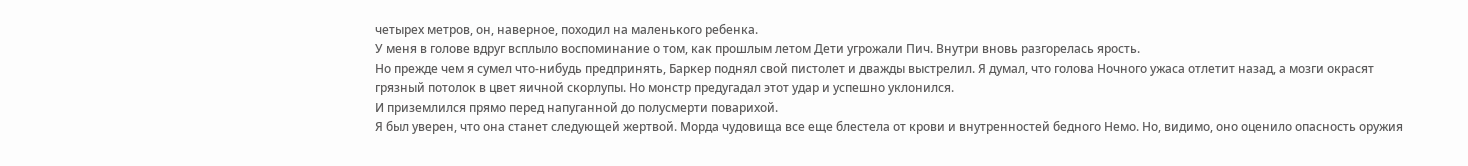четырех метров, он, наверное, походил на маленького ребенка.
У меня в голове вдруг всплыло воспоминание о том, как прошлым летом Дети угрожали Пич. Внутри вновь разгорелась ярость.
Но прежде чем я сумел что-нибудь предпринять, Баркер поднял свой пистолет и дважды выстрелил. Я думал, что голова Ночного ужаса отлетит назад, а мозги окрасят грязный потолок в цвет яичной скорлупы. Но монстр предугадал этот удар и успешно уклонился.
И приземлился прямо перед напуганной до полусмерти поварихой.
Я был уверен, что она станет следующей жертвой. Морда чудовища все еще блестела от крови и внутренностей бедного Немо. Но, видимо, оно оценило опасность оружия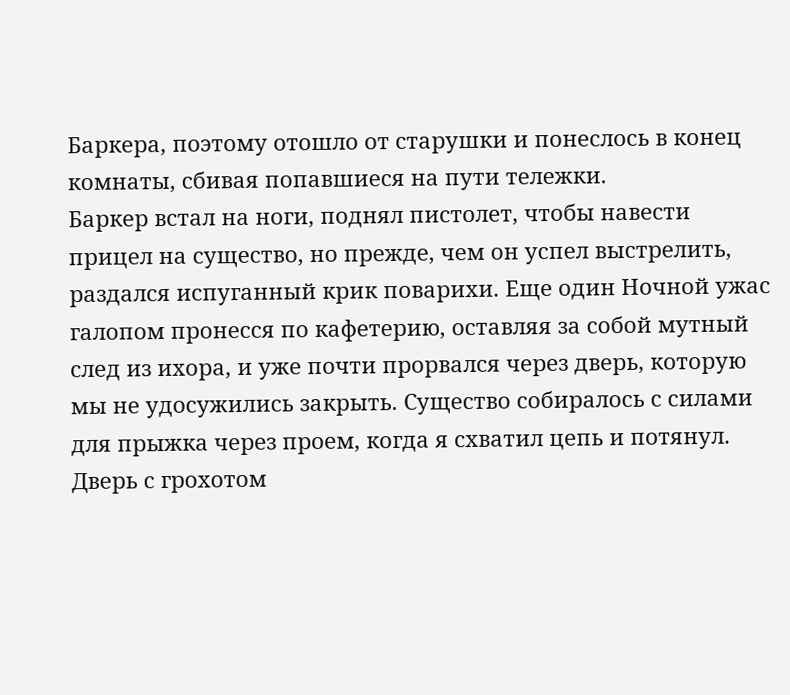Баркера, поэтому отошло от старушки и понеслось в конец комнаты, сбивая попавшиеся на пути тележки.
Баркер встал на ноги, поднял пистолет, чтобы навести прицел на существо, но прежде, чем он успел выстрелить, раздался испуганный крик поварихи. Еще один Ночной ужас галопом пронесся по кафетерию, оставляя за собой мутный след из ихора, и уже почти прорвался через дверь, которую мы не удосужились закрыть. Существо собиралось с силами для прыжка через проем, когда я схватил цепь и потянул. Дверь с грохотом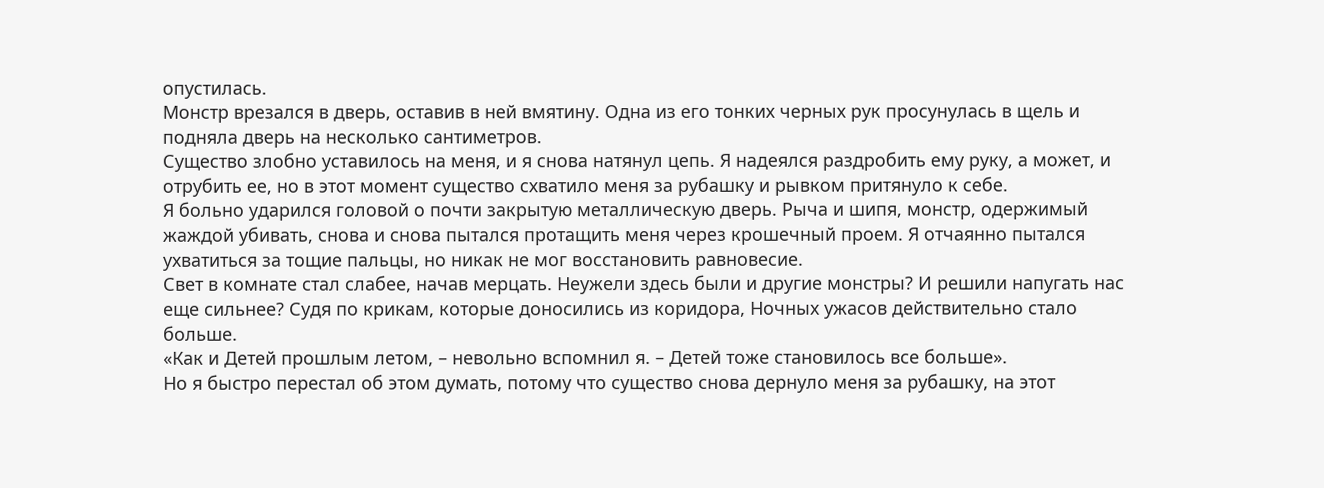опустилась.
Монстр врезался в дверь, оставив в ней вмятину. Одна из его тонких черных рук просунулась в щель и подняла дверь на несколько сантиметров.
Существо злобно уставилось на меня, и я снова натянул цепь. Я надеялся раздробить ему руку, а может, и отрубить ее, но в этот момент существо схватило меня за рубашку и рывком притянуло к себе.
Я больно ударился головой о почти закрытую металлическую дверь. Рыча и шипя, монстр, одержимый жаждой убивать, снова и снова пытался протащить меня через крошечный проем. Я отчаянно пытался ухватиться за тощие пальцы, но никак не мог восстановить равновесие.
Свет в комнате стал слабее, начав мерцать. Неужели здесь были и другие монстры? И решили напугать нас еще сильнее? Судя по крикам, которые доносились из коридора, Ночных ужасов действительно стало больше.
«Как и Детей прошлым летом, – невольно вспомнил я. – Детей тоже становилось все больше».
Но я быстро перестал об этом думать, потому что существо снова дернуло меня за рубашку, на этот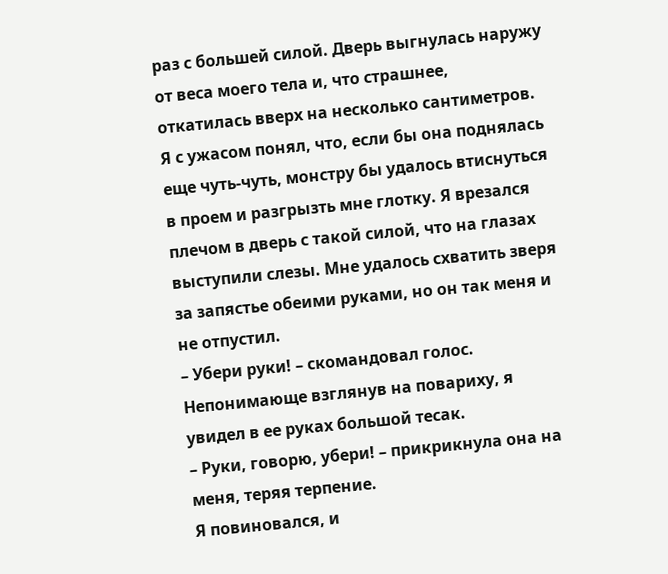раз с большей силой. Дверь выгнулась наружу от веса моего тела и, что страшнее, откатилась вверх на несколько сантиметров. Я с ужасом понял, что, если бы она поднялась еще чуть-чуть, монстру бы удалось втиснуться в проем и разгрызть мне глотку. Я врезался плечом в дверь с такой силой, что на глазах выступили слезы. Мне удалось схватить зверя за запястье обеими руками, но он так меня и не отпустил.
– Убери руки! – скомандовал голос.
Непонимающе взглянув на повариху, я увидел в ее руках большой тесак.
– Руки, говорю, убери! – прикрикнула она на меня, теряя терпение.
Я повиновался, и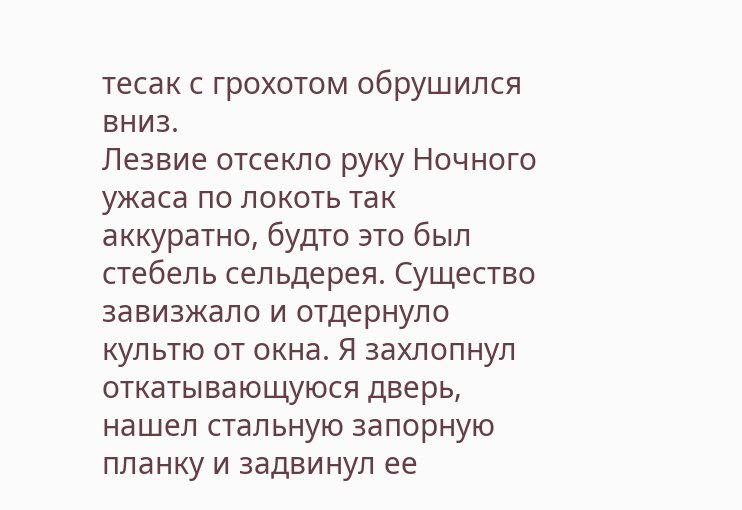тесак с грохотом обрушился вниз.
Лезвие отсекло руку Ночного ужаса по локоть так аккуратно, будто это был стебель сельдерея. Существо завизжало и отдернуло культю от окна. Я захлопнул откатывающуюся дверь, нашел стальную запорную планку и задвинул ее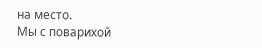на место.
Мы с поварихой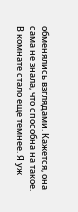обменялись взглядами. Кажется, она сама не знала, что способна на такое. В комнате стало еще темнее. Я уж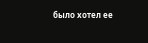было хотел ее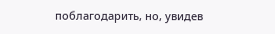поблагодарить, но, увидев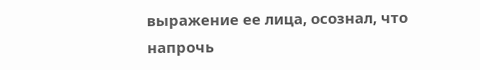выражение ее лица, осознал, что напрочь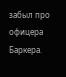забыл про офицера Баркера.